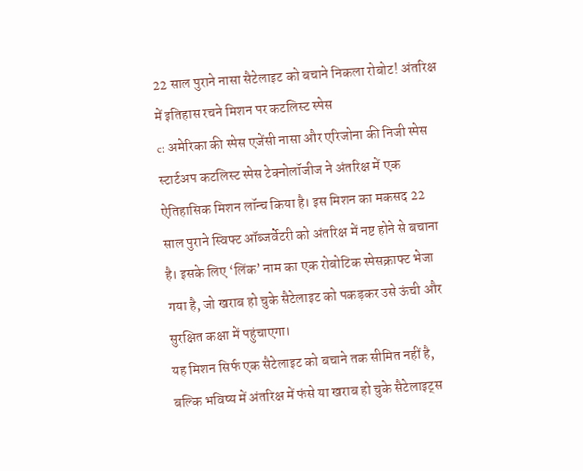22 साल पुराने नासा सैटेलाइट को बचाने निकला रोबोट! अंतरिक्ष में इतिहास रचने मिशन पर कटलिस्ट स्पेस
c: अमेरिका की स्पेस एजेंसी नासा और एरिजोना की निजी स्पेस स्टार्टअप कटलिस्ट स्पेस टेक्नोलॉजीज ने अंतरिक्ष में एक ऐतिहासिक मिशन लॉन्च किया है। इस मिशन का मकसद 22 साल पुराने स्विफ्ट ऑब्जर्वेटरी को अंतरिक्ष में नष्ट होने से बचाना है। इसके लिए ‘लिंक’ नाम का एक रोबोटिक स्पेसक्राफ्ट भेजा गया है, जो खराब हो चुके सैटेलाइट को पकड़कर उसे ऊंची और सुरक्षित कक्षा में पहुंचाएगा।
यह मिशन सिर्फ एक सैटेलाइट को बचाने तक सीमित नहीं है, बल्कि भविष्य में अंतरिक्ष में फंसे या खराब हो चुके सैटेलाइट्स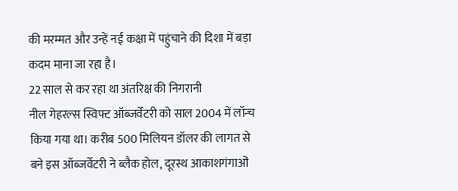की मरम्मत और उन्हें नई कक्षा में पहुंचाने की दिशा में बड़ा कदम माना जा रहा है।
22 साल से कर रहा था अंतरिक्ष की निगरानी
नील गेहरल्स स्विफ्ट ऑब्जर्वेटरी को साल 2004 में लॉन्च किया गया था। करीब 500 मिलियन डॉलर की लागत से बने इस ऑब्जर्वेटरी ने ब्लैक होल, दूरस्थ आकाशगंगाओं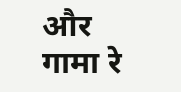और गामा रे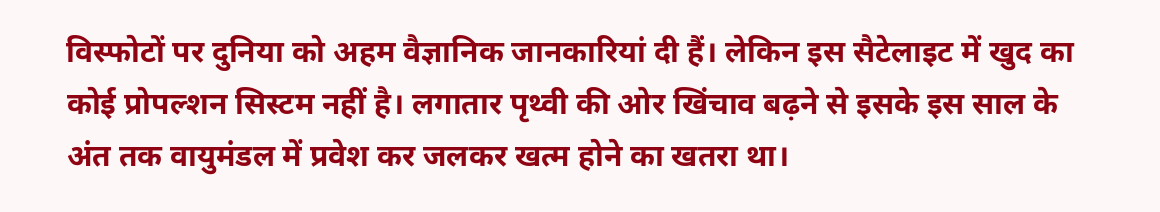विस्फोटों पर दुनिया को अहम वैज्ञानिक जानकारियां दी हैं। लेकिन इस सैटेलाइट में खुद का कोई प्रोपल्शन सिस्टम नहीं है। लगातार पृथ्वी की ओर खिंचाव बढ़ने से इसके इस साल के अंत तक वायुमंडल में प्रवेश कर जलकर खत्म होने का खतरा था।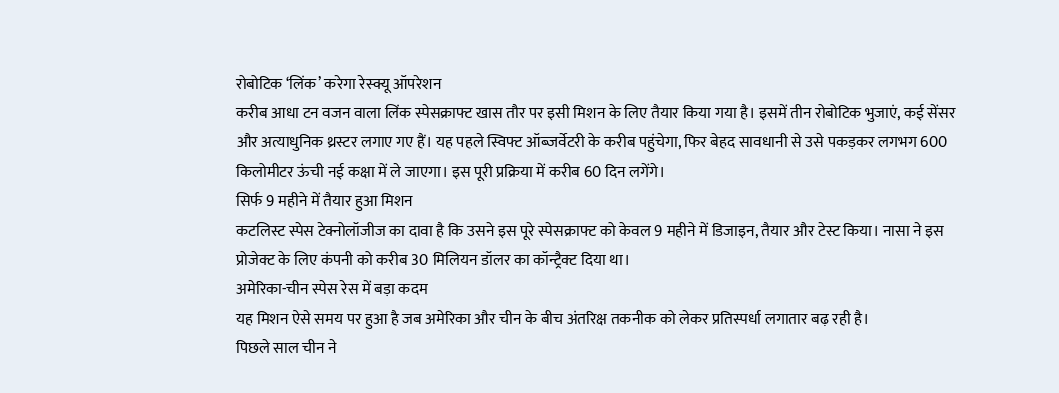रोबोटिक ‘लिंक’ करेगा रेस्क्यू ऑपरेशन
करीब आधा टन वजन वाला लिंक स्पेसक्राफ्ट खास तौर पर इसी मिशन के लिए तैयार किया गया है। इसमें तीन रोबोटिक भुजाएं, कई सेंसर और अत्याधुनिक थ्रस्टर लगाए गए हैं। यह पहले स्विफ्ट ऑब्जर्वेटरी के करीब पहुंचेगा, फिर बेहद सावधानी से उसे पकड़कर लगभग 600 किलोमीटर ऊंची नई कक्षा में ले जाएगा। इस पूरी प्रक्रिया में करीब 60 दिन लगेंगे।
सिर्फ 9 महीने में तैयार हुआ मिशन
कटलिस्ट स्पेस टेक्नोलॉजीज का दावा है कि उसने इस पूरे स्पेसक्राफ्ट को केवल 9 महीने में डिजाइन, तैयार और टेस्ट किया। नासा ने इस प्रोजेक्ट के लिए कंपनी को करीब 30 मिलियन डॉलर का कॉन्ट्रैक्ट दिया था।
अमेरिका-चीन स्पेस रेस में बड़ा कदम
यह मिशन ऐसे समय पर हुआ है जब अमेरिका और चीन के बीच अंतरिक्ष तकनीक को लेकर प्रतिस्पर्धा लगातार बढ़ रही है।
पिछले साल चीन ने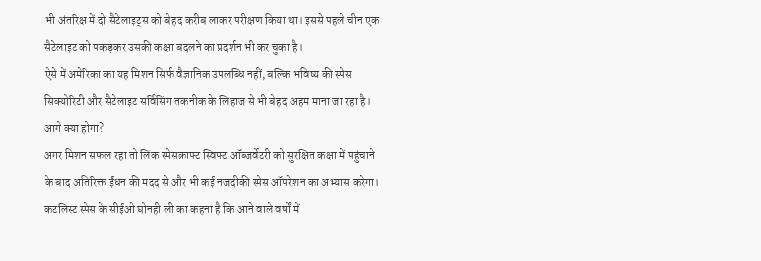भी अंतरिक्ष में दो सैटेलाइट्स को बेहद करीब लाकर परीक्षण किया था। इससे पहले चीन एक सैटेलाइट को पकड़कर उसकी कक्षा बदलने का प्रदर्शन भी कर चुका है।
ऐसे में अमेरिका का यह मिशन सिर्फ वैज्ञानिक उपलब्धि नहीं, बल्कि भविष्य की स्पेस सिक्योरिटी और सैटेलाइट सर्विसिंग तकनीक के लिहाज से भी बेहद अहम माना जा रहा है।
आगे क्या होगा?
अगर मिशन सफल रहा तो लिंक स्पेसक्राफ्ट स्विफ्ट ऑब्जर्वेटरी को सुरक्षित कक्षा में पहुंचाने के बाद अतिरिक्त ईंधन की मदद से और भी कई नजदीकी स्पेस ऑपरेशन का अभ्यास करेगा। कटलिस्ट स्पेस के सीईओ घोनही ली का कहना है कि आने वाले वर्षों में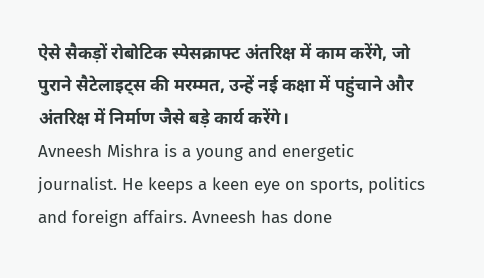ऐसे सैकड़ों रोबोटिक स्पेसक्राफ्ट अंतरिक्ष में काम करेंगे, जो पुराने सैटेलाइट्स की मरम्मत, उन्हें नई कक्षा में पहुंचाने और अंतरिक्ष में निर्माण जैसे बड़े कार्य करेंगे।
Avneesh Mishra is a young and energetic journalist. He keeps a keen eye on sports, politics and foreign affairs. Avneesh has done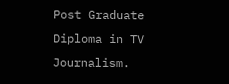Post Graduate Diploma in TV Journalism.